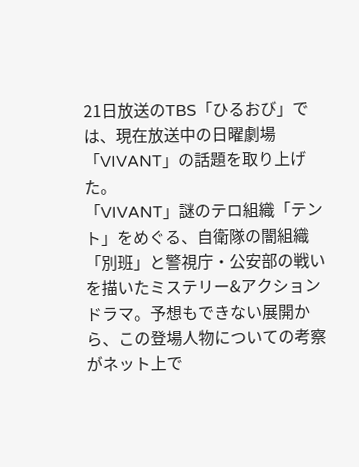21日放送のTBS「ひるおび」では、現在放送中の日曜劇場「VIVANT」の話題を取り上げた。
「VIVANT」謎のテロ組織「テント」をめぐる、自衛隊の闇組織「別班」と警視庁・公安部の戦いを描いたミステリー&アクションドラマ。予想もできない展開から、この登場人物についての考察がネット上で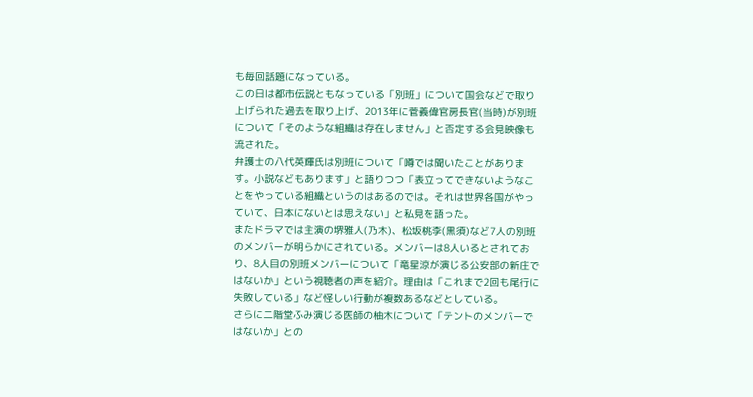も毎回話題になっている。
この日は都市伝説ともなっている「別班」について国会などで取り上げられた過去を取り上げ、2013年に菅義偉官房長官(当時)が別班について「そのような組織は存在しません」と否定する会見映像も流された。
弁護士の八代英輝氏は別班について「噂では聞いたことがあります。小説などもあります」と語りつつ「表立ってできないようなことをやっている組織というのはあるのでは。それは世界各国がやっていて、日本にないとは思えない」と私見を語った。
またドラマでは主演の堺雅人(乃木)、松坂桃李(黒須)など7人の別班のメンバーが明らかにされている。メンバーは8人いるとされており、8人目の別班メンバーについて「竜星涼が演じる公安部の新庄ではないか」という視聴者の声を紹介。理由は「これまで2回も尾行に失敗している」など怪しい行動が複数あるなどとしている。
さらに二階堂ふみ演じる医師の柚木について「テントのメンバーではないか」との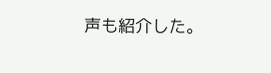声も紹介した。